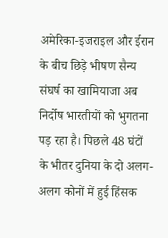अमेरिका-इजराइल और ईरान के बीच छिड़े भीषण सैन्य संघर्ष का खामियाजा अब निर्दोष भारतीयों को भुगतना पड़ रहा है। पिछले 48 घंटों के भीतर दुनिया के दो अलग-अलग कोनों में हुई हिंसक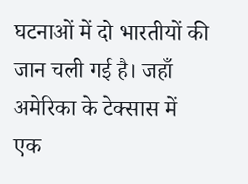घटनाओं में दो भारतीयों की जान चली गई है। जहाँ अमेरिका के टेक्सास में एक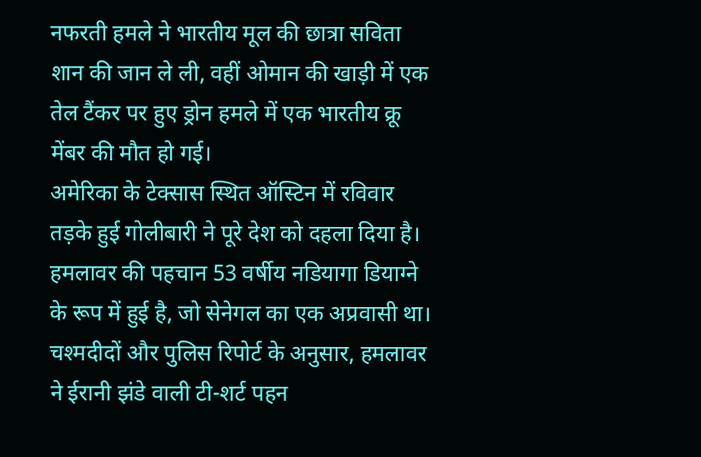नफरती हमले ने भारतीय मूल की छात्रा सविता शान की जान ले ली, वहीं ओमान की खाड़ी में एक तेल टैंकर पर हुए ड्रोन हमले में एक भारतीय क्रू मेंबर की मौत हो गई।
अमेरिका के टेक्सास स्थित ऑस्टिन में रविवार तड़के हुई गोलीबारी ने पूरे देश को दहला दिया है। हमलावर की पहचान 53 वर्षीय नडियागा डियाग्ने के रूप में हुई है, जो सेनेगल का एक अप्रवासी था। चश्मदीदों और पुलिस रिपोर्ट के अनुसार, हमलावर ने ईरानी झंडे वाली टी-शर्ट पहन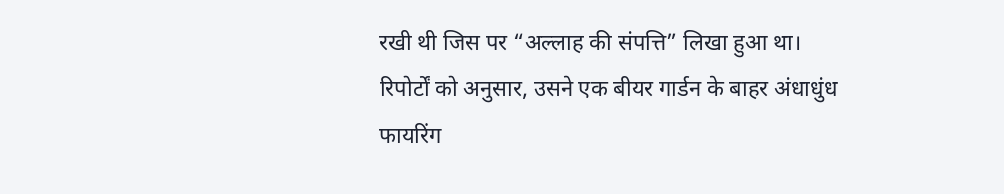रखी थी जिस पर “अल्लाह की संपत्ति” लिखा हुआ था।
रिपोर्टों को अनुसार, उसने एक बीयर गार्डन के बाहर अंधाधुंध फायरिंग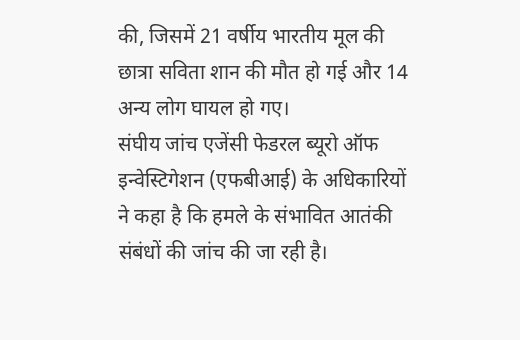की, जिसमें 21 वर्षीय भारतीय मूल की छात्रा सविता शान की मौत हो गई और 14 अन्य लोग घायल हो गए।
संघीय जांच एजेंसी फेडरल ब्यूरो ऑफ इन्वेस्टिगेशन (एफबीआई) के अधिकारियों ने कहा है कि हमले के संभावित आतंकी संबंधों की जांच की जा रही है।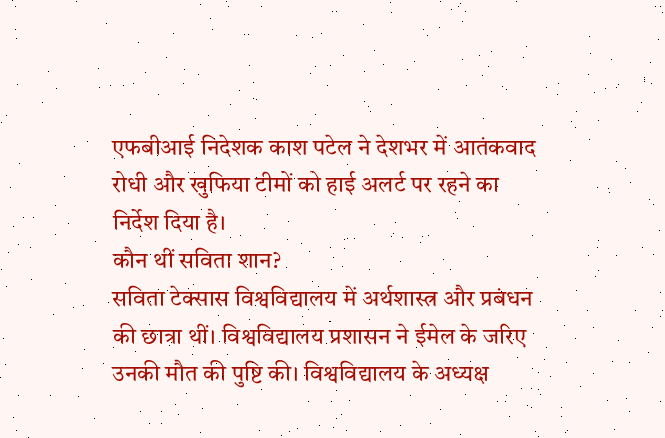एफबीआई निदेशक काश पटेल ने देशभर में आतंकवाद रोधी और खुफिया टीमों को हाई अलर्ट पर रहने का निर्देश दिया है।
कौन थीं सविता शान?
सविता टेक्सास विश्वविद्यालय में अर्थशास्त्र और प्रबंधन की छात्रा थीं। विश्वविद्यालय प्रशासन ने ईमेल के जरिए उनकी मौत की पुष्टि की। विश्वविद्यालय के अध्यक्ष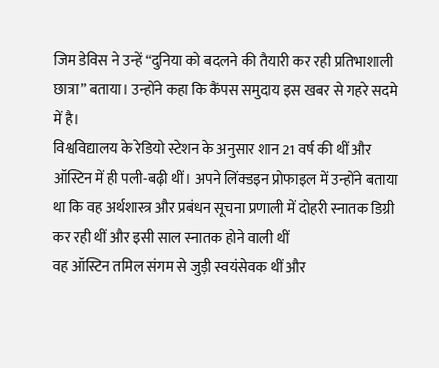जिम डेविस ने उन्हें “दुनिया को बदलने की तैयारी कर रही प्रतिभाशाली छात्रा” बताया। उन्होंने कहा कि कैंपस समुदाय इस खबर से गहरे सदमे में है।
विश्वविद्यालय के रेडियो स्टेशन के अनुसार शान 21 वर्ष की थीं और ऑस्टिन में ही पली-बढ़ी थीं। अपने लिंक्डइन प्रोफाइल में उन्होंने बताया था कि वह अर्थशास्त्र और प्रबंधन सूचना प्रणाली में दोहरी स्नातक डिग्री कर रही थीं और इसी साल स्नातक होने वाली थीं
वह ऑस्टिन तमिल संगम से जुड़ी स्वयंसेवक थीं और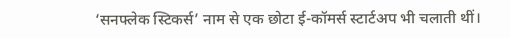‘सनफ्लेक स्टिकर्स’ नाम से एक छोटा ई-कॉमर्स स्टार्टअप भी चलाती थीं।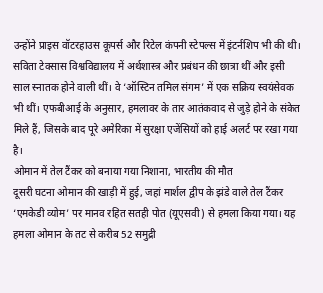उन्होंने प्राइस वॉटरहाउस कूपर्स और रिटेल कंपनी स्टेपल्स में इंटर्नशिप भी की थी।
सविता टेक्सास विश्वविद्यालय में अर्थशास्त्र और प्रबंधन की छात्रा थीं और इसी साल स्नातक होने वाली थीं। वे ‘ऑस्टिन तमिल संगम’ में एक सक्रिय स्वयंसेवक भी थीं। एफबीआई के अनुसार, हमलावर के तार आतंकवाद से जुड़े होने के संकेत मिले हैं, जिसके बाद पूरे अमेरिका में सुरक्षा एजेंसियों को हाई अलर्ट पर रखा गया है।
ओमान में तेल टैंकर को बनाया गया निशाना, भारतीय की मौत
दूसरी घटना ओमान की खाड़ी में हुई, जहां मार्शल द्वीप के झंडे वाले तेल टैंकर ‘एमकेडी व्योम’ पर मानव रहित सतही पोत (यूएसवी) से हमला किया गया। यह हमला ओमान के तट से करीब 52 समुद्री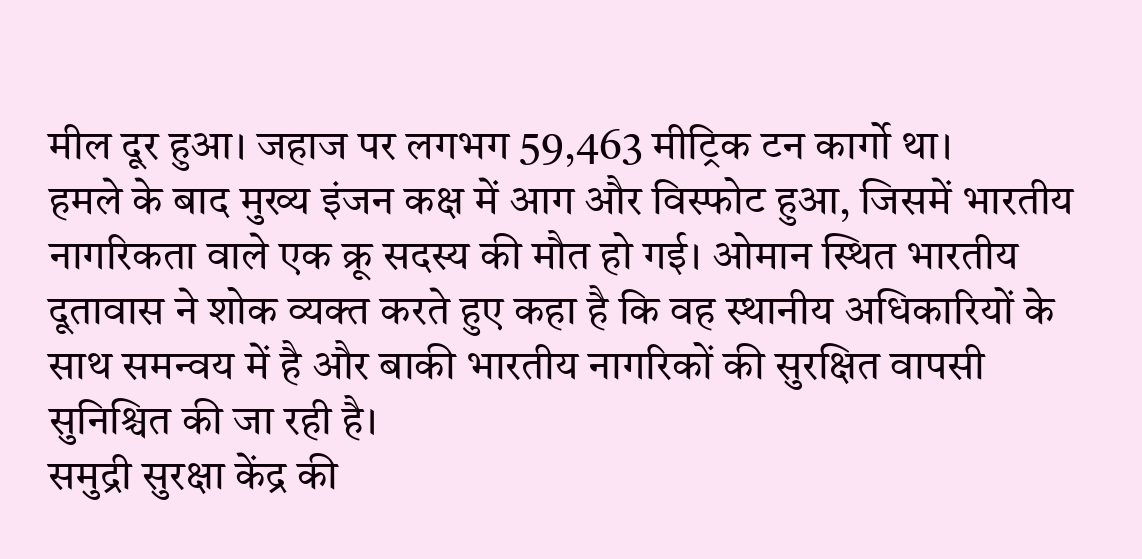मील दूर हुआ। जहाज पर लगभग 59,463 मीट्रिक टन कार्गो था।
हमले के बाद मुख्य इंजन कक्ष में आग और विस्फोट हुआ, जिसमें भारतीय नागरिकता वाले एक क्रू सदस्य की मौत हो गई। ओमान स्थित भारतीय दूतावास ने शोक व्यक्त करते हुए कहा है कि वह स्थानीय अधिकारियों के साथ समन्वय में है और बाकी भारतीय नागरिकों की सुरक्षित वापसी सुनिश्चित की जा रही है।
समुद्री सुरक्षा केंद्र की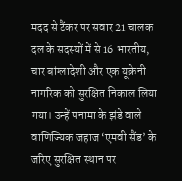मदद से टैंकर पर सवार 21 चालक दल के सदस्यों में से 16 भारतीय, चार बांग्लादेशी और एक यूक्रेनी नागरिक को सुरक्षित निकाल लिया गया। उन्हें पनामा के झंडे वाले वाणिज्यिक जहाज ‘एमवी सैंड’ के जरिए सुरक्षित स्थान पर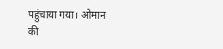पहुंचाया गया। ओमान की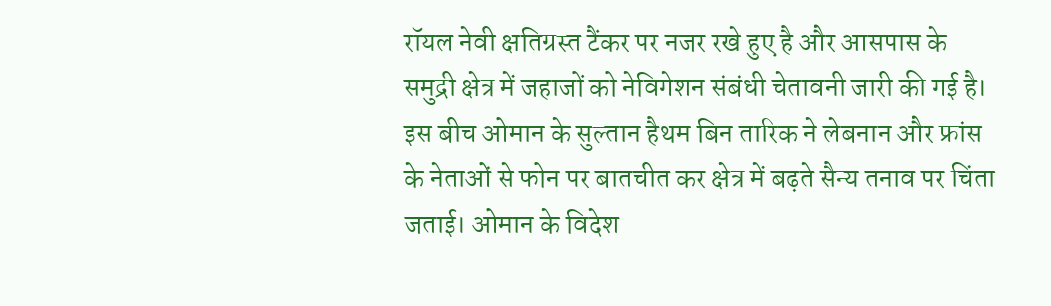रॉयल नेवी क्षतिग्रस्त टैंकर पर नजर रखे हुए है और आसपास के समुद्री क्षेत्र में जहाजों को नेविगेशन संबंधी चेतावनी जारी की गई है।
इस बीच ओमान के सुल्तान हैथम बिन तारिक ने लेबनान और फ्रांस के नेताओं से फोन पर बातचीत कर क्षेत्र में बढ़ते सैन्य तनाव पर चिंता जताई। ओमान के विदेश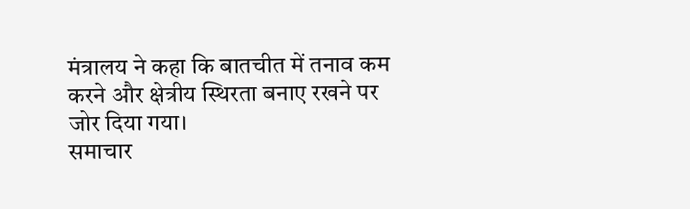मंत्रालय ने कहा कि बातचीत में तनाव कम करने और क्षेत्रीय स्थिरता बनाए रखने पर जोर दिया गया।
समाचार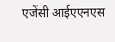एजेंसी आईएएनएस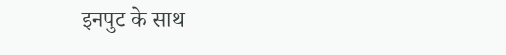इनपुट के साथ